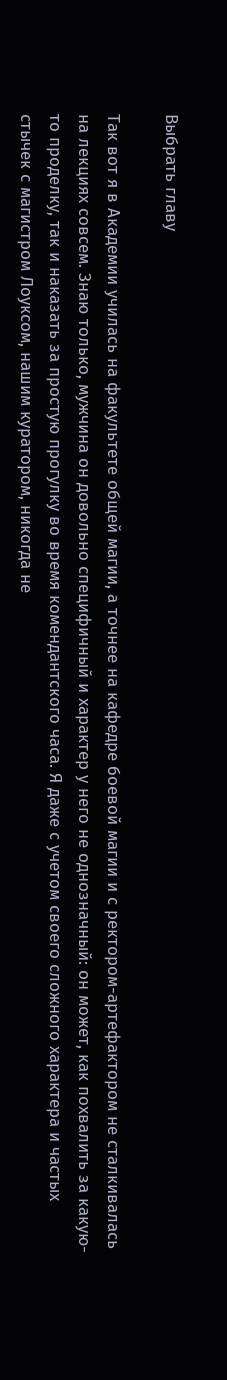Выбрать главу

Так вот я в Академии училась на факультете общей магии, а точнее на кафедре боевой магии и с ректором-артефактором не сталкивалась на лекциях совсем. Знаю только, мужчина он довольно специфичный и характер у него не однозначный: он может, как похвалить за какую-то проделку, так и наказать за простую прогулку во время комендантского часа. Я даже с учетом своего сложного характера и частых стычек с магистром Лоуксом, нашим куратором, никогда не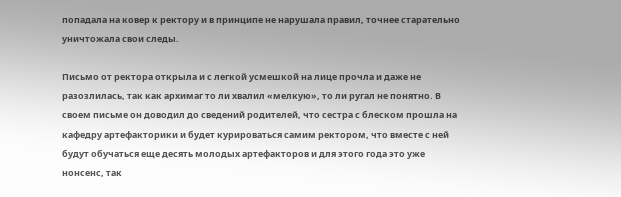попадала на ковер к ректору и в принципе не нарушала правил, точнее старательно уничтожала свои следы.

Письмо от ректора открыла и с легкой усмешкой на лице прочла и даже не разозлилась, так как архимаг то ли хвалил «мелкую», то ли ругал не понятно. В своем письме он доводил до сведений родителей, что сестра с блеском прошла на кафедру артефакторики и будет курироваться самим ректором, что вместе с ней будут обучаться еще десять молодых артефакторов и для этого года это уже нонсенс, так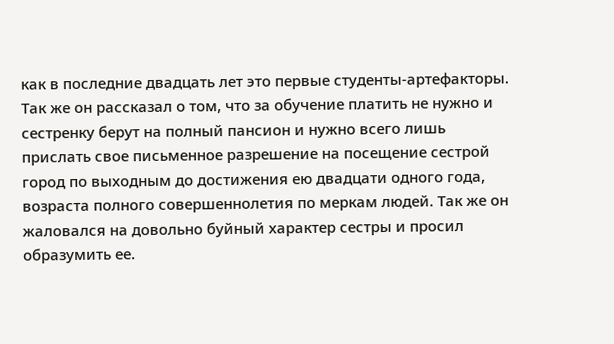как в последние двадцать лет это первые студенты-артефакторы. Так же он рассказал о том, что за обучение платить не нужно и сестренку берут на полный пансион и нужно всего лишь прислать свое письменное разрешение на посещение сестрой город по выходным до достижения ею двадцати одного года, возраста полного совершеннолетия по меркам людей. Так же он жаловался на довольно буйный характер сестры и просил образумить ее.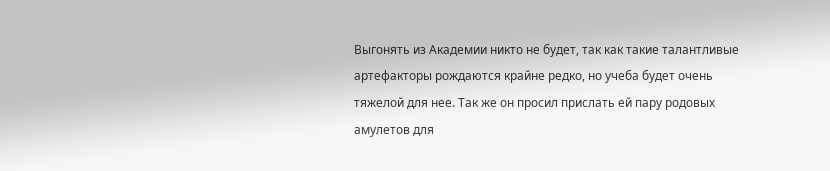Выгонять из Академии никто не будет, так как такие талантливые артефакторы рождаются крайне редко, но учеба будет очень тяжелой для нее. Так же он просил прислать ей пару родовых амулетов для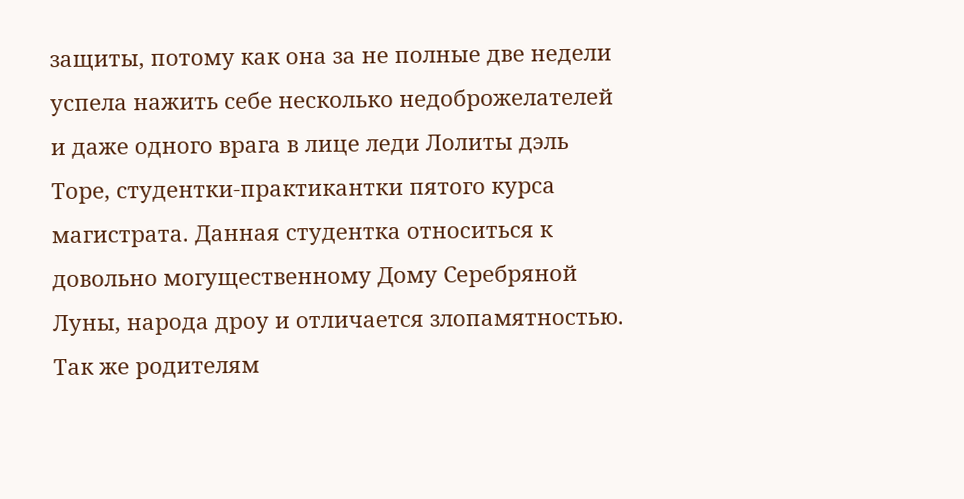защиты, потому как она за не полные две недели успела нажить себе несколько недоброжелателей и даже одного врага в лице леди Лолиты дэль Торе, студентки-практикантки пятого курса магистрата. Данная студентка относиться к довольно могущественному Дому Серебряной Луны, народа дроу и отличается злопамятностью. Так же родителям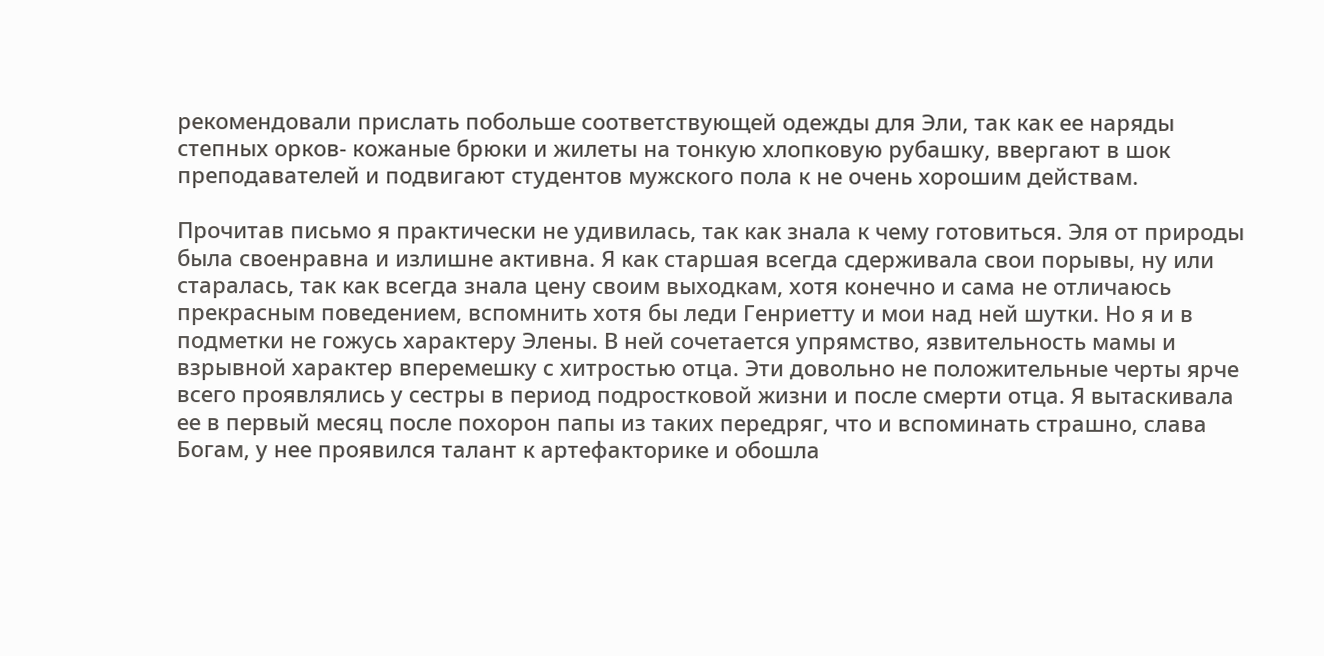рекомендовали прислать побольше соответствующей одежды для Эли, так как ее наряды степных орков- кожаные брюки и жилеты на тонкую хлопковую рубашку, ввергают в шок преподавателей и подвигают студентов мужского пола к не очень хорошим действам.

Прочитав письмо я практически не удивилась, так как знала к чему готовиться. Эля от природы была своенравна и излишне активна. Я как старшая всегда сдерживала свои порывы, ну или старалась, так как всегда знала цену своим выходкам, хотя конечно и сама не отличаюсь прекрасным поведением, вспомнить хотя бы леди Генриетту и мои над ней шутки. Но я и в подметки не гожусь характеру Элены. В ней сочетается упрямство, язвительность мамы и взрывной характер вперемешку с хитростью отца. Эти довольно не положительные черты ярче всего проявлялись у сестры в период подростковой жизни и после смерти отца. Я вытаскивала ее в первый месяц после похорон папы из таких передряг, что и вспоминать страшно, слава Богам, у нее проявился талант к артефакторике и обошла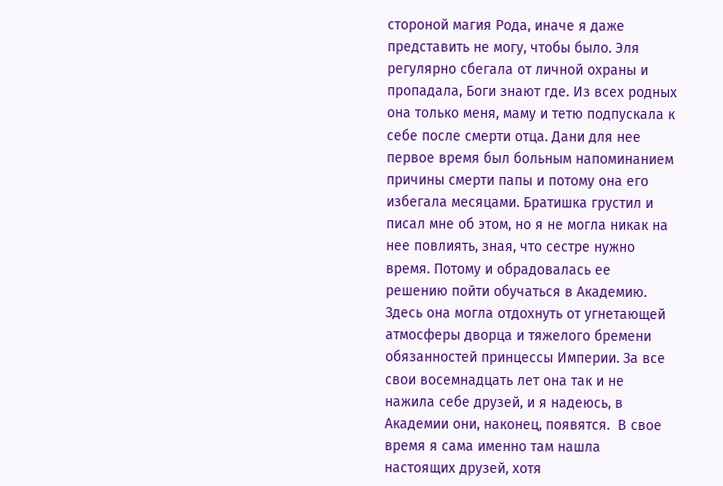стороной магия Рода, иначе я даже представить не могу, чтобы было. Эля регулярно сбегала от личной охраны и пропадала, Боги знают где. Из всех родных она только меня, маму и тетю подпускала к себе после смерти отца. Дани для нее первое время был больным напоминанием причины смерти папы и потому она его избегала месяцами. Братишка грустил и писал мне об этом, но я не могла никак на нее повлиять, зная, что сестре нужно время. Потому и обрадовалась ее решению пойти обучаться в Академию. Здесь она могла отдохнуть от угнетающей атмосферы дворца и тяжелого бремени обязанностей принцессы Империи. За все свои восемнадцать лет она так и не нажила себе друзей, и я надеюсь, в Академии они, наконец, появятся.  В свое время я сама именно там нашла настоящих друзей, хотя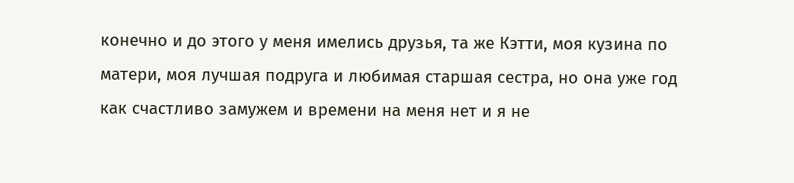конечно и до этого у меня имелись друзья, та же Кэтти, моя кузина по матери, моя лучшая подруга и любимая старшая сестра, но она уже год как счастливо замужем и времени на меня нет и я не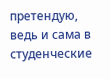претендую, ведь и сама в студенческие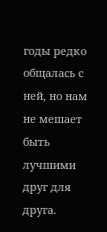годы редко общалась с ней, но нам не мешает быть лучшими друг для друга.